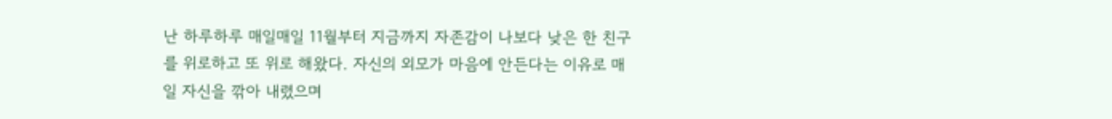난 하루하루 매일매일 11월부터 지금까지 자존감이 나보다 낮은 한 친구를 위로하고 또 위로 해왔다. 자신의 외모가 마음에 안든다는 이유로 매일 자신을 깎아 내렸으며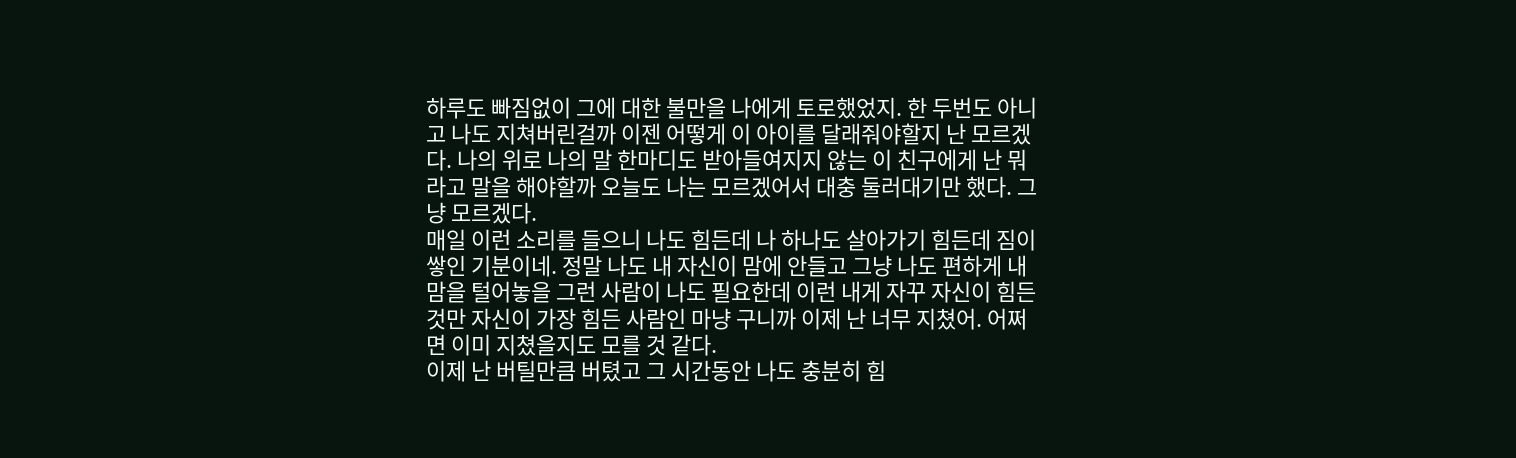하루도 빠짐없이 그에 대한 불만을 나에게 토로했었지. 한 두번도 아니고 나도 지쳐버린걸까 이젠 어떻게 이 아이를 달래줘야할지 난 모르겠다. 나의 위로 나의 말 한마디도 받아들여지지 않는 이 친구에게 난 뭐라고 말을 해야할까 오늘도 나는 모르겠어서 대충 둘러대기만 했다. 그냥 모르겠다.
매일 이런 소리를 들으니 나도 힘든데 나 하나도 살아가기 힘든데 짐이 쌓인 기분이네. 정말 나도 내 자신이 맘에 안들고 그냥 나도 편하게 내 맘을 털어놓을 그런 사람이 나도 필요한데 이런 내게 자꾸 자신이 힘든 것만 자신이 가장 힘든 사람인 마냥 구니까 이제 난 너무 지쳤어. 어쩌면 이미 지쳤을지도 모를 것 같다.
이제 난 버틸만큼 버텼고 그 시간동안 나도 충분히 힘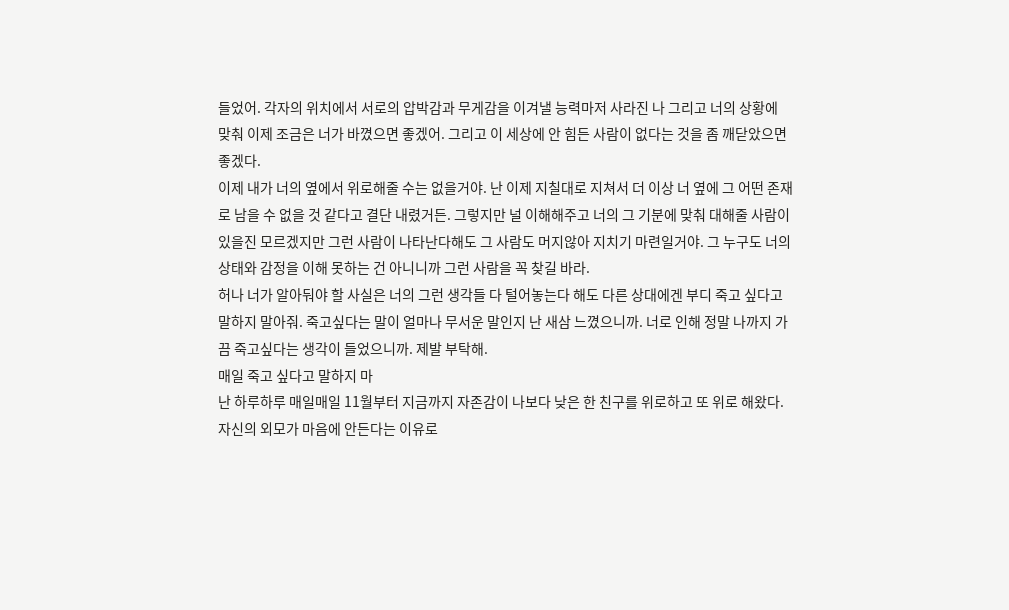들었어. 각자의 위치에서 서로의 압박감과 무게감을 이겨낼 능력마저 사라진 나 그리고 너의 상황에 맞춰 이제 조금은 너가 바꼈으면 좋겠어. 그리고 이 세상에 안 힘든 사람이 없다는 것을 좀 깨닫았으면 좋겠다.
이제 내가 너의 옆에서 위로해줄 수는 없을거야. 난 이제 지칠대로 지쳐서 더 이상 너 옆에 그 어떤 존재로 남을 수 없을 것 같다고 결단 내렸거든. 그렇지만 널 이해해주고 너의 그 기분에 맞춰 대해줄 사람이 있을진 모르겠지만 그런 사람이 나타난다해도 그 사람도 머지않아 지치기 마련일거야. 그 누구도 너의 상태와 감정을 이해 못하는 건 아니니까 그런 사람을 꼭 찾길 바라.
허나 너가 알아둬야 할 사실은 너의 그런 생각들 다 털어놓는다 해도 다른 상대에겐 부디 죽고 싶다고 말하지 말아줘. 죽고싶다는 말이 얼마나 무서운 말인지 난 새삼 느꼈으니까. 너로 인해 정말 나까지 가끔 죽고싶다는 생각이 들었으니까. 제발 부탁해.
매일 죽고 싶다고 말하지 마
난 하루하루 매일매일 11월부터 지금까지 자존감이 나보다 낮은 한 친구를 위로하고 또 위로 해왔다. 자신의 외모가 마음에 안든다는 이유로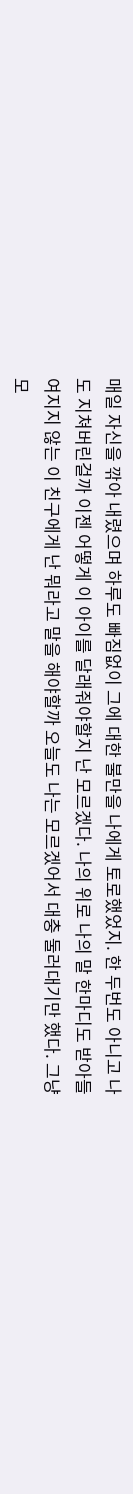매일 자신을 깎아 내렸으며 하루도 빠짐없이 그에 대한 불만을 나에게 토로했었지. 한 두번도 아니고 나도 지쳐버린걸까 이젠 어떻게 이 아이를 달래줘야할지 난 모르겠다. 나의 위로 나의 말 한마디도 받아들여지지 않는 이 친구에게 난 뭐라고 말을 해야할까 오늘도 나는 모르겠어서 대충 둘러대기만 했다. 그냥 모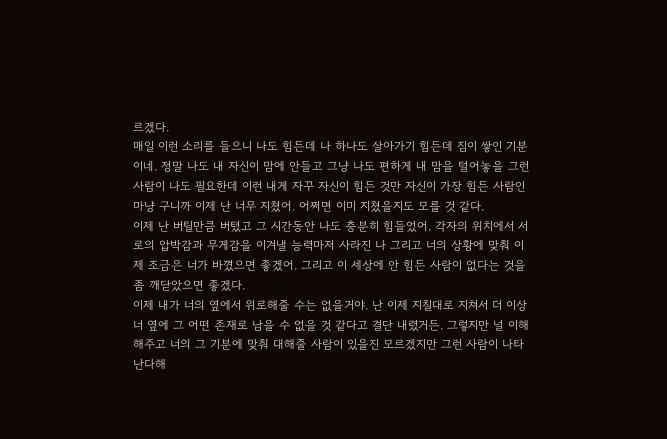르겠다.
매일 이런 소리를 들으니 나도 힘든데 나 하나도 살아가기 힘든데 짐이 쌓인 기분이네. 정말 나도 내 자신이 맘에 안들고 그냥 나도 편하게 내 맘을 털어놓을 그런 사람이 나도 필요한데 이런 내게 자꾸 자신이 힘든 것만 자신이 가장 힘든 사람인 마냥 구니까 이제 난 너무 지쳤어. 어쩌면 이미 지쳤을지도 모를 것 같다.
이제 난 버틸만큼 버텼고 그 시간동안 나도 충분히 힘들었어. 각자의 위치에서 서로의 압박감과 무게감을 이겨낼 능력마저 사라진 나 그리고 너의 상황에 맞춰 이제 조금은 너가 바꼈으면 좋겠어. 그리고 이 세상에 안 힘든 사람이 없다는 것을 좀 깨닫았으면 좋겠다.
이제 내가 너의 옆에서 위로해줄 수는 없을거야. 난 이제 지칠대로 지쳐서 더 이상 너 옆에 그 어떤 존재로 남을 수 없을 것 같다고 결단 내렸거든. 그렇지만 널 이해해주고 너의 그 기분에 맞춰 대해줄 사람이 있을진 모르겠지만 그런 사람이 나타난다해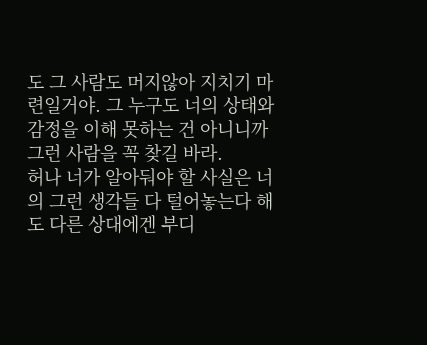도 그 사람도 머지않아 지치기 마련일거야. 그 누구도 너의 상태와 감정을 이해 못하는 건 아니니까 그런 사람을 꼭 찾길 바라.
허나 너가 알아둬야 할 사실은 너의 그런 생각들 다 털어놓는다 해도 다른 상대에겐 부디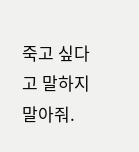죽고 싶다고 말하지 말아줘.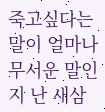죽고싶다는 말이 얼마나 무서운 말인지 난 새삼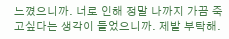느꼈으니까. 너로 인해 정말 나까지 가끔 죽고싶다는 생각이 들었으니까. 제발 부탁해.